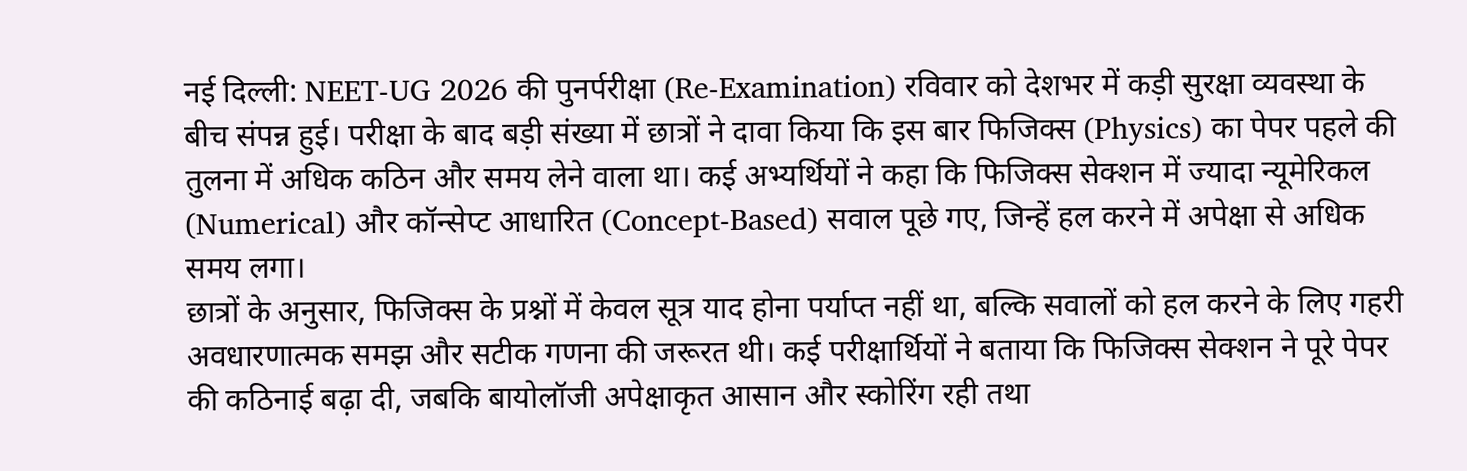नई दिल्ली: NEET-UG 2026 की पुनर्परीक्षा (Re-Examination) रविवार को देशभर में कड़ी सुरक्षा व्यवस्था के बीच संपन्न हुई। परीक्षा के बाद बड़ी संख्या में छात्रों ने दावा किया कि इस बार फिजिक्स (Physics) का पेपर पहले की तुलना में अधिक कठिन और समय लेने वाला था। कई अभ्यर्थियों ने कहा कि फिजिक्स सेक्शन में ज्यादा न्यूमेरिकल (Numerical) और कॉन्सेप्ट आधारित (Concept-Based) सवाल पूछे गए, जिन्हें हल करने में अपेक्षा से अधिक समय लगा।
छात्रों के अनुसार, फिजिक्स के प्रश्नों में केवल सूत्र याद होना पर्याप्त नहीं था, बल्कि सवालों को हल करने के लिए गहरी अवधारणात्मक समझ और सटीक गणना की जरूरत थी। कई परीक्षार्थियों ने बताया कि फिजिक्स सेक्शन ने पूरे पेपर की कठिनाई बढ़ा दी, जबकि बायोलॉजी अपेक्षाकृत आसान और स्कोरिंग रही तथा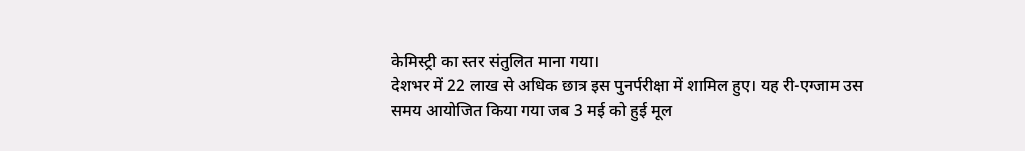केमिस्ट्री का स्तर संतुलित माना गया।
देशभर में 22 लाख से अधिक छात्र इस पुनर्परीक्षा में शामिल हुए। यह री-एग्जाम उस समय आयोजित किया गया जब 3 मई को हुई मूल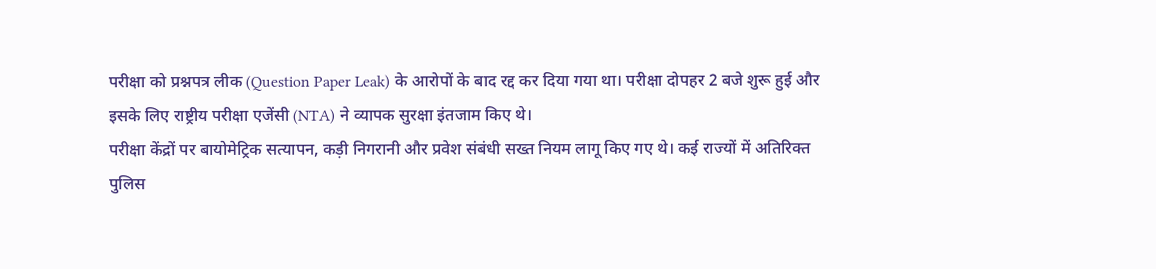परीक्षा को प्रश्नपत्र लीक (Question Paper Leak) के आरोपों के बाद रद्द कर दिया गया था। परीक्षा दोपहर 2 बजे शुरू हुई और इसके लिए राष्ट्रीय परीक्षा एजेंसी (NTA) ने व्यापक सुरक्षा इंतजाम किए थे।
परीक्षा केंद्रों पर बायोमेट्रिक सत्यापन, कड़ी निगरानी और प्रवेश संबंधी सख्त नियम लागू किए गए थे। कई राज्यों में अतिरिक्त पुलिस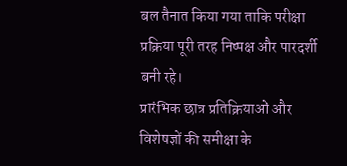बल तैनात किया गया ताकि परीक्षा प्रक्रिया पूरी तरह निष्पक्ष और पारदर्शी बनी रहे।
प्रारंभिक छात्र प्रतिक्रियाओं और विशेषज्ञों की समीक्षा के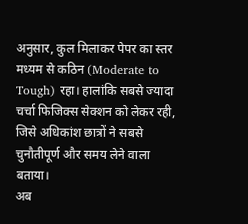अनुसार, कुल मिलाकर पेपर का स्तर मध्यम से कठिन (Moderate to Tough) रहा। हालांकि सबसे ज्यादा चर्चा फिजिक्स सेक्शन को लेकर रही, जिसे अधिकांश छात्रों ने सबसे चुनौतीपूर्ण और समय लेने वाला बताया।
अब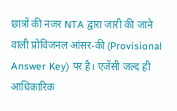छात्रों की नजर NTA द्वारा जारी की जाने वाली प्रोविजनल आंसर-की (Provisional Answer Key) पर है। एजेंसी जल्द ही आधिकारिक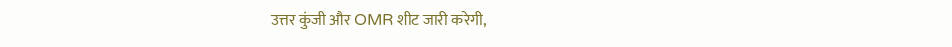उत्तर कुंजी और OMR शीट जारी करेगी,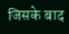जिसके बाद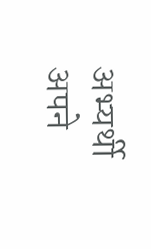अभ्यर्थी अपने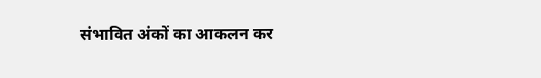संभावित अंकों का आकलन कर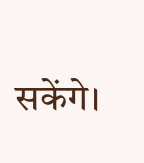सकेंगे।